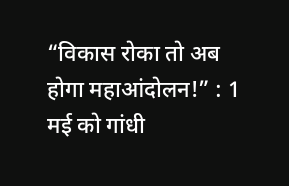“विकास रोका तो अब होगा महाआंदोलन!” : 1 मई को गांधी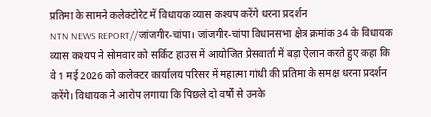प्रतिमा के सामने कलेक्टोरेट में विधायक व्यास कश्यप करेंगे धरना प्रदर्शन
NTN NEWS REPORT//जांजगीर-चांपा। जांजगीर-चांपा विधानसभा क्षेत्र क्रमांक 34 के विधायक व्यास कश्यप ने सोमवार को सर्किट हाउस में आयोजित प्रेसवार्ता में बड़ा ऐलान करते हुए कहा कि वे 1 मई 2026 को कलेक्टर कार्यालय परिसर में महात्मा गांधी की प्रतिमा के समक्ष धरना प्रदर्शन करेंगे। विधायक ने आरोप लगाया कि पिछले दो वर्षों से उनके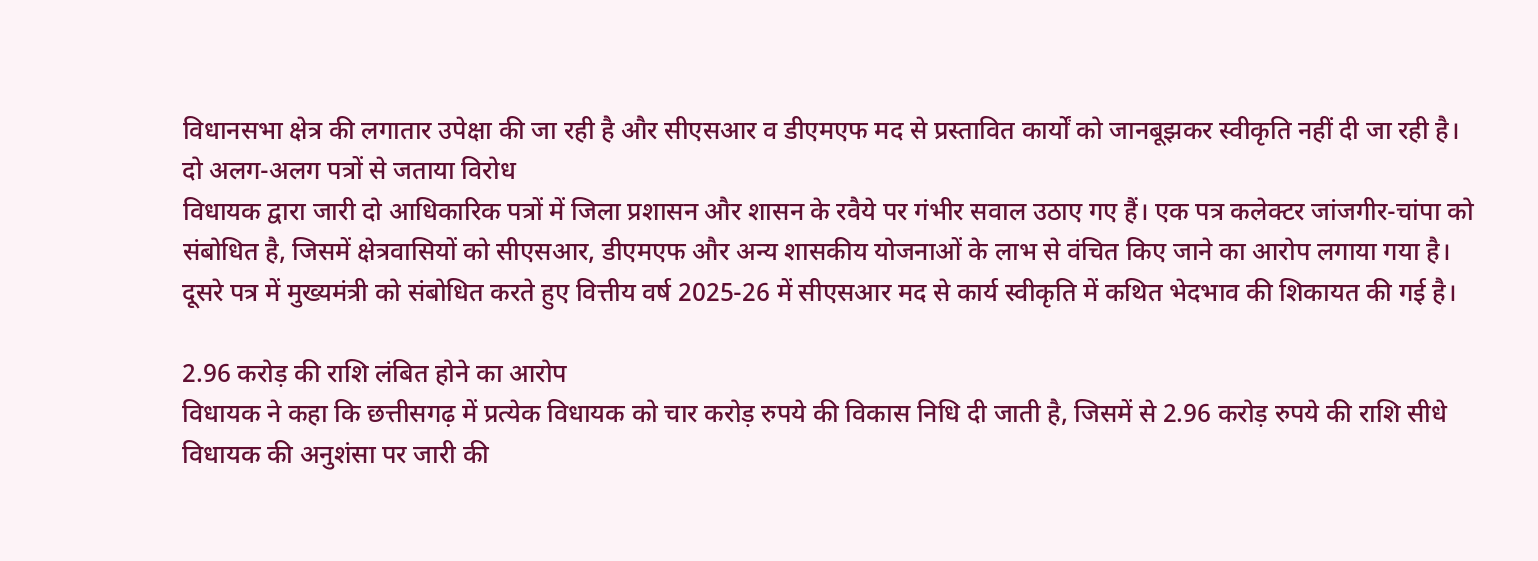विधानसभा क्षेत्र की लगातार उपेक्षा की जा रही है और सीएसआर व डीएमएफ मद से प्रस्तावित कार्यों को जानबूझकर स्वीकृति नहीं दी जा रही है।
दो अलग-अलग पत्रों से जताया विरोध
विधायक द्वारा जारी दो आधिकारिक पत्रों में जिला प्रशासन और शासन के रवैये पर गंभीर सवाल उठाए गए हैं। एक पत्र कलेक्टर जांजगीर-चांपा को संबोधित है, जिसमें क्षेत्रवासियों को सीएसआर, डीएमएफ और अन्य शासकीय योजनाओं के लाभ से वंचित किए जाने का आरोप लगाया गया है। दूसरे पत्र में मुख्यमंत्री को संबोधित करते हुए वित्तीय वर्ष 2025-26 में सीएसआर मद से कार्य स्वीकृति में कथित भेदभाव की शिकायत की गई है।

2.96 करोड़ की राशि लंबित होने का आरोप
विधायक ने कहा कि छत्तीसगढ़ में प्रत्येक विधायक को चार करोड़ रुपये की विकास निधि दी जाती है, जिसमें से 2.96 करोड़ रुपये की राशि सीधे विधायक की अनुशंसा पर जारी की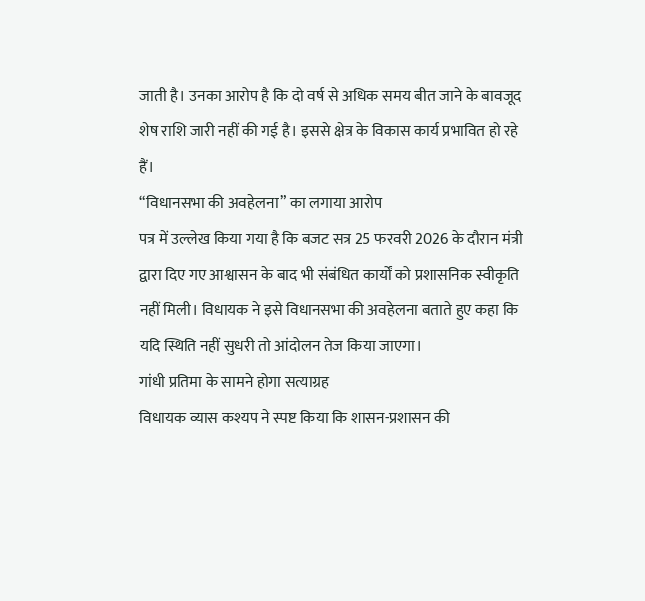जाती है। उनका आरोप है कि दो वर्ष से अधिक समय बीत जाने के बावजूद शेष राशि जारी नहीं की गई है। इससे क्षेत्र के विकास कार्य प्रभावित हो रहे हैं।
“विधानसभा की अवहेलना” का लगाया आरोप
पत्र में उल्लेख किया गया है कि बजट सत्र 25 फरवरी 2026 के दौरान मंत्री द्वारा दिए गए आश्वासन के बाद भी संबंधित कार्यों को प्रशासनिक स्वीकृति नहीं मिली। विधायक ने इसे विधानसभा की अवहेलना बताते हुए कहा कि यदि स्थिति नहीं सुधरी तो आंदोलन तेज किया जाएगा।
गांधी प्रतिमा के सामने होगा सत्याग्रह
विधायक व्यास कश्यप ने स्पष्ट किया कि शासन-प्रशासन की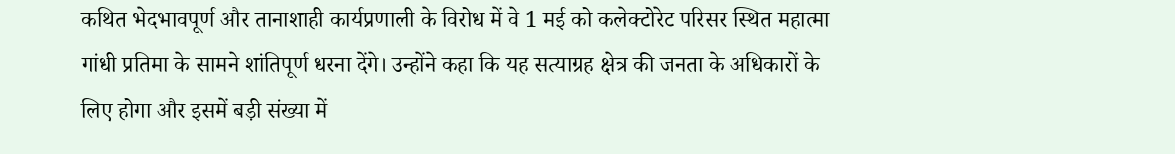कथित भेदभावपूर्ण और तानाशाही कार्यप्रणाली के विरोध में वे 1 मई को कलेक्टोरेट परिसर स्थित महात्मा गांधी प्रतिमा के सामने शांतिपूर्ण धरना देंगे। उन्होंने कहा कि यह सत्याग्रह क्षेत्र की जनता के अधिकारों के लिए होगा और इसमें बड़ी संख्या में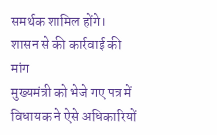समर्थक शामिल होंगे।
शासन से की कार्रवाई की मांग
मुख्यमंत्री को भेजे गए पत्र में विधायक ने ऐसे अधिकारियों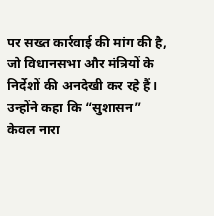पर सख्त कार्रवाई की मांग की है, जो विधानसभा और मंत्रियों के निर्देशों की अनदेखी कर रहे हैं। उन्होंने कहा कि “सुशासन” केवल नारा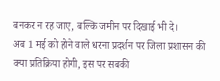बनकर न रह जाए, बल्कि जमीन पर दिखाई भी दे।
अब 1 मई को होने वाले धरना प्रदर्शन पर जिला प्रशासन की क्या प्रतिक्रिया होगी, इस पर सबकी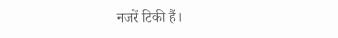नजरें टिकी हैं।